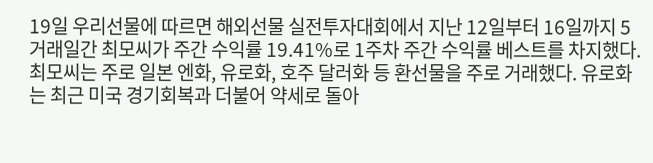19일 우리선물에 따르면 해외선물 실전투자대회에서 지난 12일부터 16일까지 5거래일간 최모씨가 주간 수익률 19.41%로 1주차 주간 수익률 베스트를 차지했다.
최모씨는 주로 일본 엔화, 유로화, 호주 달러화 등 환선물을 주로 거래했다. 유로화는 최근 미국 경기회복과 더불어 약세로 돌아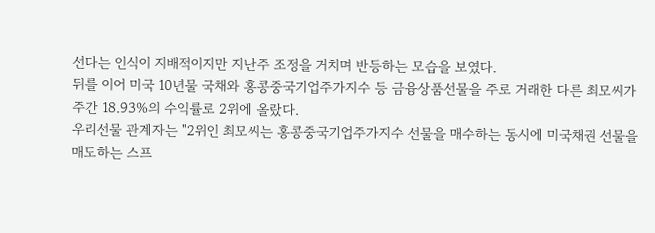선다는 인식이 지배적이지만 지난주 조정을 거치며 반등하는 모습을 보였다.
뒤를 이어 미국 10년물 국채와 홍콩중국기업주가지수 등 금융상품선물을 주로 거래한 다른 최모씨가 주간 18.93%의 수익률로 2위에 올랐다.
우리선물 관계자는 "2위인 최모씨는 홍콩중국기업주가지수 선물을 매수하는 동시에 미국채권 선물을 매도하는 스프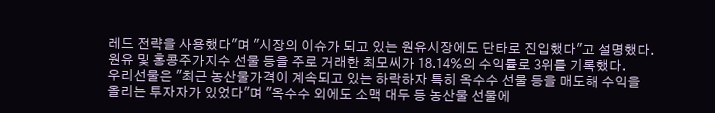레드 전략을 사용했다"며 "시장의 이슈가 되고 있는 원유시장에도 단타로 진입했다"고 설명했다.
원유 및 홍콩주가지수 선물 등을 주로 거래한 최모씨가 18.14%의 수익률로 3위를 기록했다.
우리선물은 "최근 농산물가격이 계속되고 있는 하락하자 특히 옥수수 선물 등을 매도해 수익을 올리는 투자자가 있었다"며 "옥수수 외에도 소맥 대두 등 농산물 선물에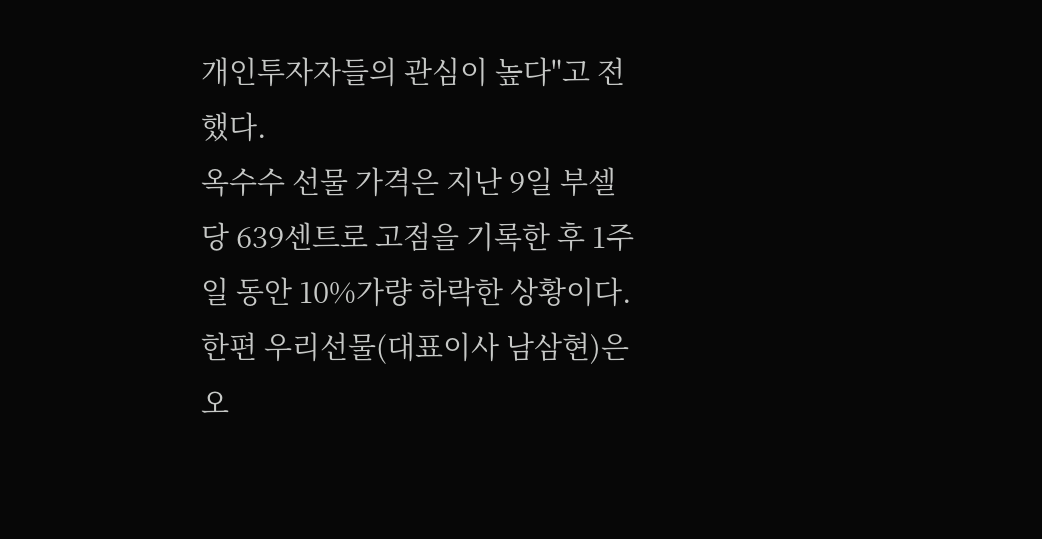개인투자자들의 관심이 높다"고 전했다.
옥수수 선물 가격은 지난 9일 부셀당 639센트로 고점을 기록한 후 1주일 동안 10%가량 하락한 상황이다.
한편 우리선물(대표이사 남삼현)은 오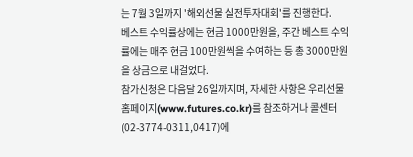는 7월 3일까지 '해외선물 실전투자대회'를 진행한다.
베스트 수익률상에는 현금 1000만원을, 주간 베스트 수익률에는 매주 현금 100만원씩을 수여하는 등 총 3000만원을 상금으로 내걸었다.
참가신청은 다음달 26일까지며, 자세한 사항은 우리선물 홈페이지(www.futures.co.kr)를 참조하거나 콜센터(02-3774-0311,0417)에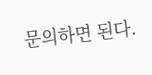문의하면 된다.